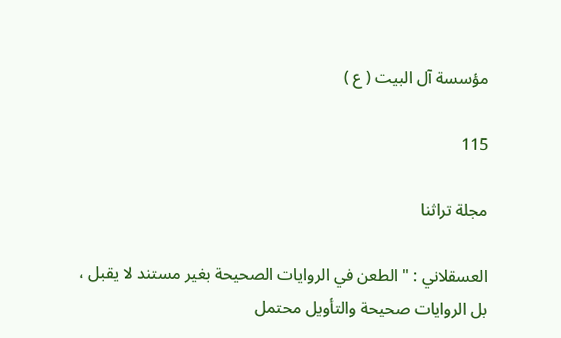مؤسسة آل البيت ( ع )

115

مجلة تراثنا

العسقلاني : " الطعن في الروايات الصحيحة بغير مستند لا يقبل ، بل الروايات صحيحة والتأويل محتمل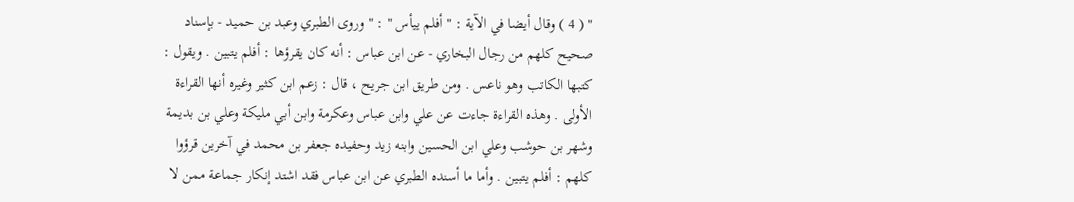" ( 4 ) وقال أيضا في الآية : " أفلم ييأس " : " وروى الطبري وعبد بن حميد - بإسناد صحيح كلهم من رجال البخاري - عن ابن عباس : أنه كان يقرؤها : أفلم يتبين . ويقول : كتبها الكاتب وهو ناعس . ومن طريق ابن جريح ، قال : زعم ابن كثير وغيره أنها القراءة الأولى . وهذه القراءة جاءت عن علي وابن عباس وعكرمة وابن أبي مليكة وعلي بن بديمة وشهر بن حوشب وعلي ابن الحسين وابنه زيد وحفيده جعفر بن محمد في آخرين قرؤوا كلهم : أفلم يتبين . وأما ما أسنده الطبري عن ابن عباس فقد اشتد إنكار جماعة ممن لا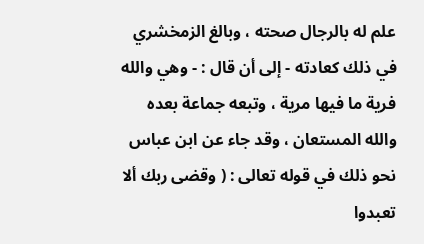علم له بالرجال صحته ، وبالغ الزمخشري في ذلك كعادته - إلى أن قال : - وهي والله فرية ما فيها مرية ، وتبعه جماعة بعده والله المستعان ، وقد جاء عن ابن عباس نحو ذلك في قوله تعالى : ( وقضى ربك ألا تعبدوا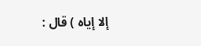إلا إياه ) قال :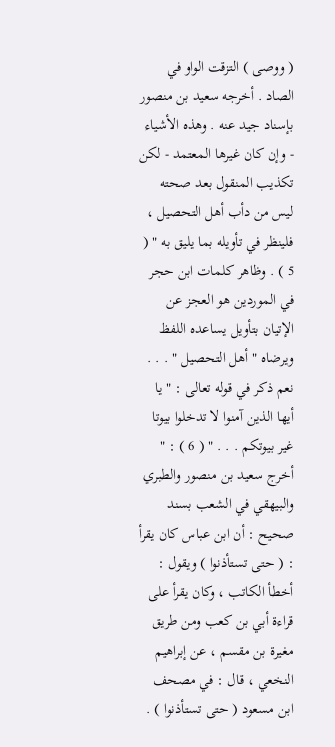( ووصى ) التزقت الواو في الصاد . أخرجه سعيد بن منصور بإسناد جيد عنه . وهذه الأشياء - وإن كان غيرها المعتمد - لكن تكذيب المنقول بعد صحته ليس من دأب أهل التحصيل ، فلينظر في تأويله بما يليق به " ( 5 ) . وظاهر كلمات ابن حجر في الموردين هو العجز عن الإتيان بتأويل يساعده اللفظ ويرضاه " أهل التحصيل " . . . نعم ذكر في قوله تعالى : " يا أيها الذين آمنوا لا تدخلوا بيوتا غير بيوتكم . . . " ( 6 ) : " أخرج سعيد بن منصور والطبري والبيهقي في الشعب بسند صحيح : أن ابن عباس كان يقرأ : ( حتى تستأذنوا ) ويقول : أخطأ الكاتب ، وكان يقرأ على قراءة أبي بن كعب ومن طريق مغيرة بن مقسم ، عن إبراهيم النخعي ، قال : في مصحف ابن مسعود ( حتى تستأذنوا ) .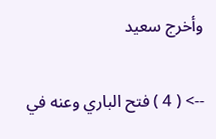وأخرج سعيد

--> ( 4 ) فتح الباري وعنه في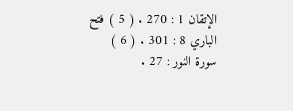الإتقان 1 : 270 . ( 5 ) فتح الباري 8 : 301 . ( 6 ) سورة النور : 27 .